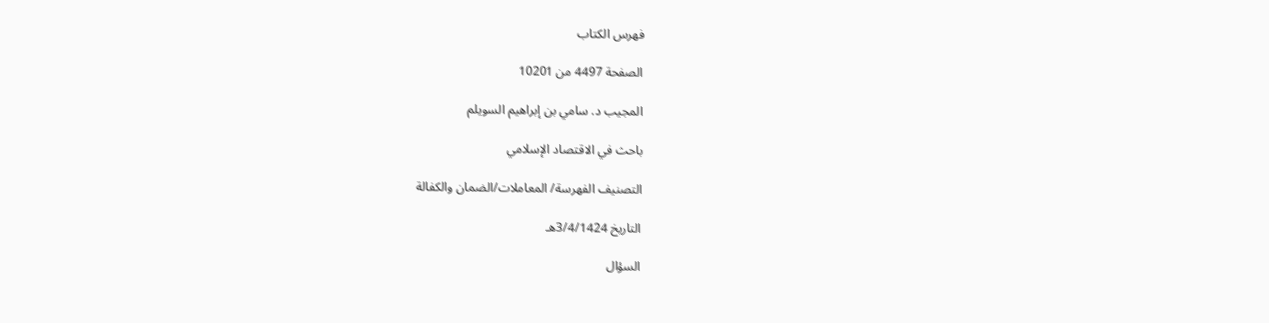فهرس الكتاب

الصفحة 4497 من 10201

المجيب د. سامي بن إبراهيم السويلم

باحث في الاقتصاد الإسلامي

التصنيف الفهرسة/ المعاملات/الضمان والكفالة

التاريخ 3/4/1424هـ

السؤال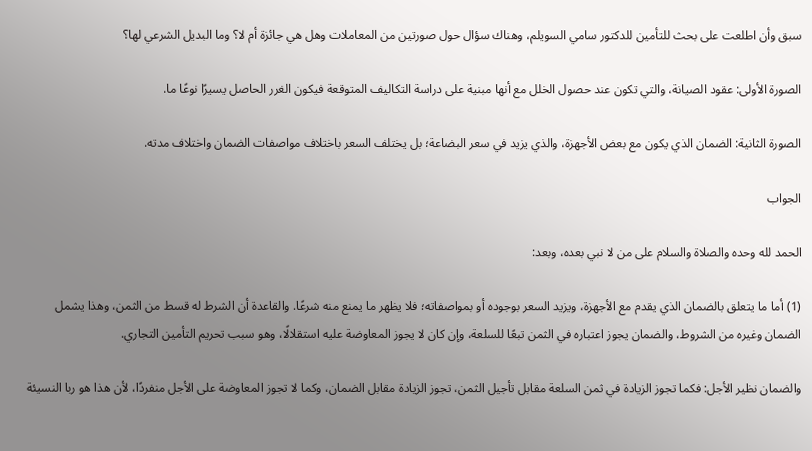سبق وأن اطلعت على بحث للتأمين للدكتور سامي السويلم، وهناك سؤال حول صورتين من المعاملات وهل هي جائزة أم لا؟ وما البديل الشرعي لها؟

الصورة الأولى: عقود الصيانة، والتي تكون عند حصول الخلل مع أنها مبنية على دراسة التكاليف المتوقعة فيكون الغرر الحاصل يسيرًا نوعًا ما.

الصورة الثانية: الضمان الذي يكون مع بعض الأجهزة، والذي يزيد في سعر البضاعة؛ بل يختلف السعر باختلاف مواصفات الضمان واختلاف مدته.

الجواب

الحمد لله وحده والصلاة والسلام على من لا نبي بعده، وبعد:

(1) أما ما يتعلق بالضمان الذي يقدم مع الأجهزة، ويزيد السعر بوجوده أو بمواصفاته؛ فلا يظهر ما يمنع منه شرعًا. والقاعدة أن الشرط له قسط من الثمن، وهذا يشمل الضمان وغيره من الشروط، والضمان يجوز اعتباره في الثمن تبعًا للسلعة، وإن كان لا يجوز المعاوضة عليه استقلالًا، وهو سبب تحريم التأمين التجاري.

والضمان نظير الأجل: فكما تجوز الزيادة في ثمن السلعة مقابل تأجيل الثمن، تجوز الزيادة مقابل الضمان، وكما لا تجوز المعاوضة على الأجل منفردًا، لأن هذا هو ربا النسيئة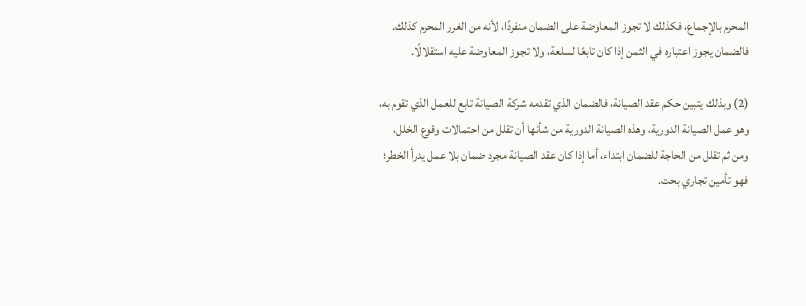المحرم بالإجماع، فكذلك لا تجوز المعاوضة على الضمان منفردًا، لأنه من الغرر المحرم كذلك. فالضمان يجوز اعتباره في الثمن إذا كان تابعًا لسلعة، ولا تجوز المعاوضة عليه استقلالًا.

(2) وبذلك يتبين حكم عقد الصيانة، فالضمان الذي تقدمه شركة الصيانة تابع للعمل الذي تقوم به، وهو عمل الصيانة الدورية، وهذه الصيانة الدورية من شأنها أن تقلل من احتمالات وقوع الخلل، ومن ثم تقلل من الحاجة للضمان ابتداء، أما إذا كان عقد الصيانة مجرد ضمان بلا عمل يدرأ الخطر؛ فهو تأمين تجاري بحت.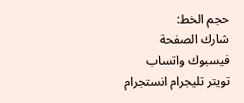حجم الخط:
شارك الصفحة
فيسبوك واتساب تويتر تليجرام انستجرام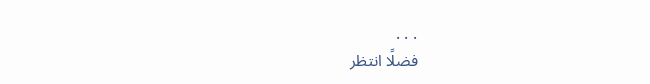. . .
فضلًا انتظر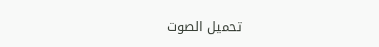تحميل الصوت